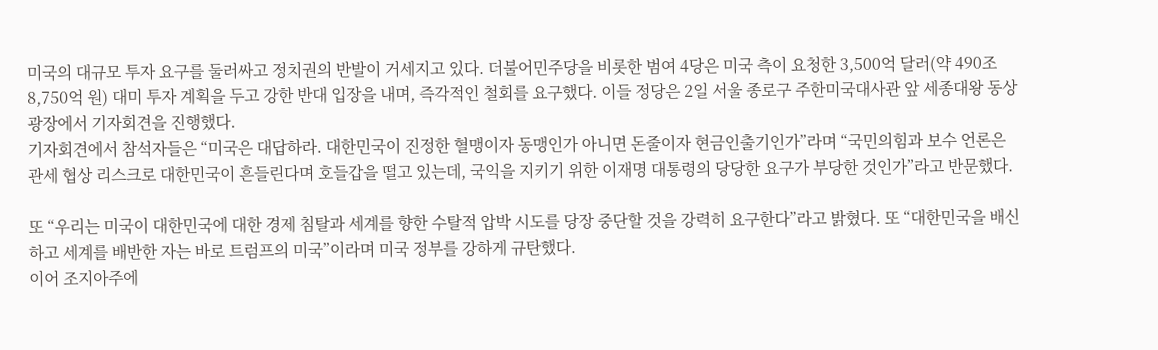미국의 대규모 투자 요구를 둘러싸고 정치권의 반발이 거세지고 있다. 더불어민주당을 비롯한 범여 4당은 미국 측이 요청한 3,500억 달러(약 490조 8,750억 원) 대미 투자 계획을 두고 강한 반대 입장을 내며, 즉각적인 철회를 요구했다. 이들 정당은 2일 서울 종로구 주한미국대사관 앞 세종대왕 동상 광장에서 기자회견을 진행했다.
기자회견에서 참석자들은 “미국은 대답하라. 대한민국이 진정한 혈맹이자 동맹인가 아니면 돈줄이자 현금인출기인가”라며 “국민의힘과 보수 언론은 관세 협상 리스크로 대한민국이 흔들린다며 호들갑을 떨고 있는데, 국익을 지키기 위한 이재명 대통령의 당당한 요구가 부당한 것인가”라고 반문했다.

또 “우리는 미국이 대한민국에 대한 경제 침탈과 세계를 향한 수탈적 압박 시도를 당장 중단할 것을 강력히 요구한다”라고 밝혔다. 또 “대한민국을 배신하고 세계를 배반한 자는 바로 트럼프의 미국”이라며 미국 정부를 강하게 규탄했다.
이어 조지아주에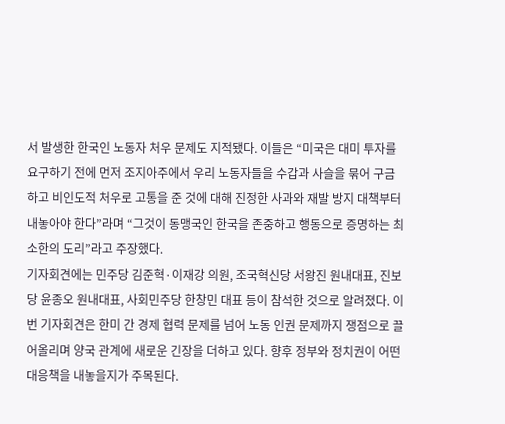서 발생한 한국인 노동자 처우 문제도 지적됐다. 이들은 “미국은 대미 투자를 요구하기 전에 먼저 조지아주에서 우리 노동자들을 수갑과 사슬을 묶어 구금하고 비인도적 처우로 고통을 준 것에 대해 진정한 사과와 재발 방지 대책부터 내놓아야 한다”라며 “그것이 동맹국인 한국을 존중하고 행동으로 증명하는 최소한의 도리”라고 주장했다.
기자회견에는 민주당 김준혁·이재강 의원, 조국혁신당 서왕진 원내대표, 진보당 윤종오 원내대표, 사회민주당 한창민 대표 등이 참석한 것으로 알려졌다. 이번 기자회견은 한미 간 경제 협력 문제를 넘어 노동 인권 문제까지 쟁점으로 끌어올리며 양국 관계에 새로운 긴장을 더하고 있다. 향후 정부와 정치권이 어떤 대응책을 내놓을지가 주목된다.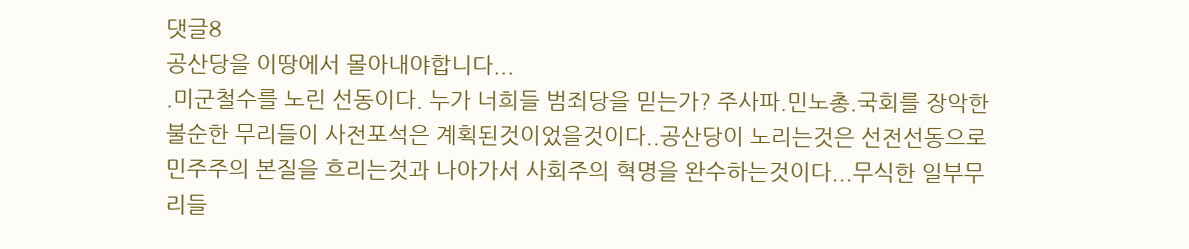댓글8
공산당을 이땅에서 몰아내야합니다...
.미군철수를 노린 선동이다. 누가 너희들 범죄당을 믿는가? 주사파.민노총.국회를 장악한 불순한 무리들이 사전포석은 계획된것이었을것이다..공산당이 노리는것은 선전선동으로 민주주의 본질을 흐리는것과 나아가서 사회주의 혁명을 완수하는것이다...무식한 일부무리들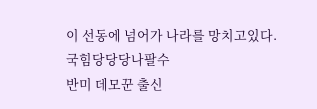이 선동에 넘어가 나라를 망치고있다.
국힘당당당나팔수
반미 데모꾼 출신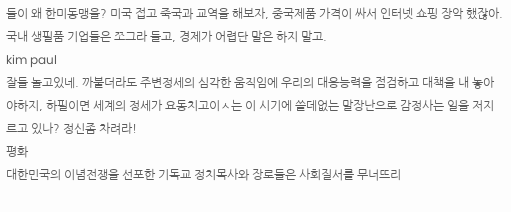들이 왜 한미동맹을? 미국 접고 죽국과 교역을 해보자, 중국제품 가격이 싸서 인터넷 쇼핑 장악 했잖아. 국내 생필품 기업들은 쪼그라 들고, 경제가 어렵단 말은 하지 말고.
kim paul
잘들 놀고있네. 까불더라도 주변정세의 심각한 움직임에 우리의 대응능력을 점검하고 대책을 내 놓아야하지, 하필이면 세계의 정세가 요동치고이ㅅ는 이 시기에 쓸데없는 말장난으로 감정사는 일을 저지르고 있나? 정신좀 차려라!
평화
대한민국의 이념전쟁을 선포한 기독교 정치목사와 장로들은 사회질서를 무너뜨리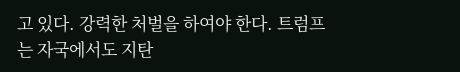고 있다. 강력한 처벌을 하여야 한다. 트럼프는 자국에서도 지탄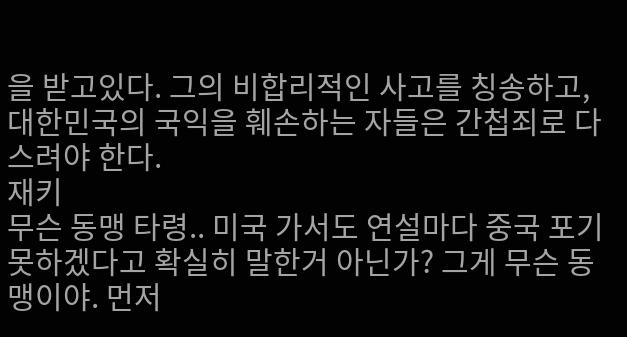을 받고있다. 그의 비합리적인 사고를 칭송하고, 대한민국의 국익을 훼손하는 자들은 간첩죄로 다스려야 한다.
재키
무슨 동맹 타령.. 미국 가서도 연설마다 중국 포기 못하겠다고 확실히 말한거 아닌가? 그게 무슨 동맹이야. 먼저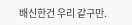배신한건 우리 같구만.